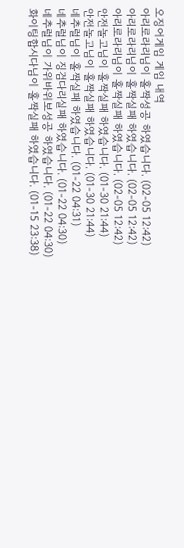오징어게임 게임 내역
아리로라리님이 홀짝성공 하였습니다. (02-05 12:42)
아리로라리님이 홀짝실패 하였습니다. (02-05 12:42)
아리로라리님이 홀짝실패 하였습니다. (02-05 12:42)
안전놀고님이 홀짝실패 하였습니다. (01-30 21:44)
안전놀고님이 홀짝실패 하였습니다. (01-30 21:44)
네추럴님이 홀짝실패 하였습니다. (01-22 04:31)
네추럴님이 징검다리실패 하였습니다. (01-22 04:30)
네추럴님이 가위바위보성공 하였습니다. (01-22 04:30)
화이팅합시다님이 홀짝실패 하였습니다. (01-15 23:38)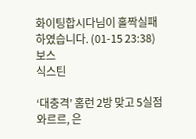화이팅합시다님이 홀짝실패 하였습니다. (01-15 23:38)
보스
식스틴

‘대충격’ 홈런 2방 맞고 5실점 와르르, 은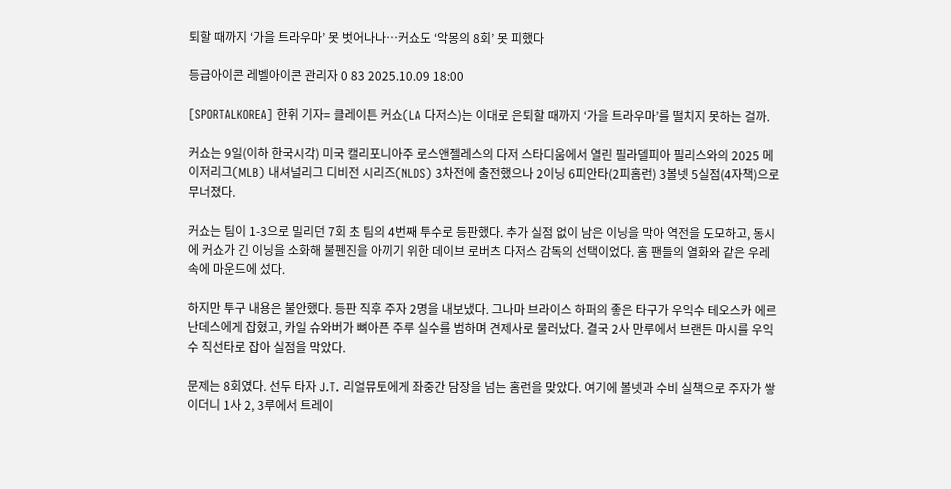퇴할 때까지 ‘가을 트라우마’ 못 벗어나나…커쇼도 ‘악몽의 8회’ 못 피했다

등급아이콘 레벨아이콘 관리자 0 83 2025.10.09 18:00

[SPORTALKOREA] 한휘 기자= 클레이튼 커쇼(LA 다저스)는 이대로 은퇴할 때까지 ‘가을 트라우마’를 떨치지 못하는 걸까.

커쇼는 9일(이하 한국시각) 미국 캘리포니아주 로스앤젤레스의 다저 스타디움에서 열린 필라델피아 필리스와의 2025 메이저리그(MLB) 내셔널리그 디비전 시리즈(NLDS) 3차전에 출전했으나 2이닝 6피안타(2피홈런) 3볼넷 5실점(4자책)으로 무너졌다.

커쇼는 팀이 1-3으로 밀리던 7회 초 팀의 4번째 투수로 등판했다. 추가 실점 없이 남은 이닝을 막아 역전을 도모하고, 동시에 커쇼가 긴 이닝을 소화해 불펜진을 아끼기 위한 데이브 로버츠 다저스 감독의 선택이었다. 홈 팬들의 열화와 같은 우레 속에 마운드에 섰다.

하지만 투구 내용은 불안했다. 등판 직후 주자 2명을 내보냈다. 그나마 브라이스 하퍼의 좋은 타구가 우익수 테오스카 에르난데스에게 잡혔고, 카일 슈와버가 뼈아픈 주루 실수를 범하며 견제사로 물러났다. 결국 2사 만루에서 브랜든 마시를 우익수 직선타로 잡아 실점을 막았다.

문제는 8회였다. 선두 타자 J.T. 리얼뮤토에게 좌중간 담장을 넘는 홈런을 맞았다. 여기에 볼넷과 수비 실책으로 주자가 쌓이더니 1사 2, 3루에서 트레이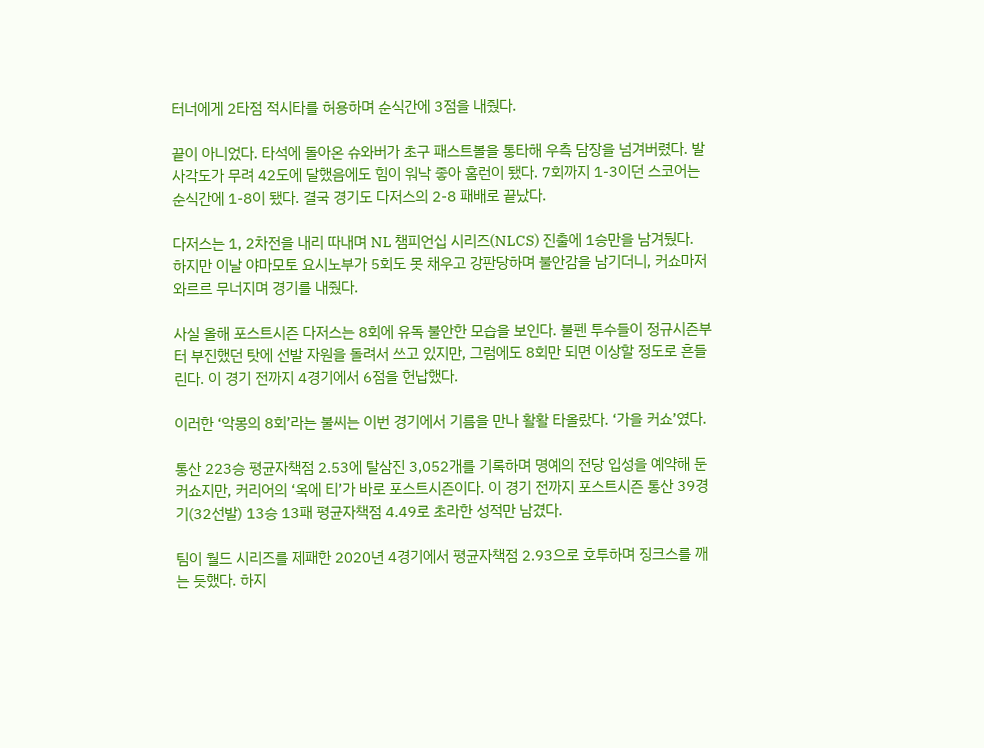터너에게 2타점 적시타를 허용하며 순식간에 3점을 내줬다.

끝이 아니었다. 타석에 돌아온 슈와버가 초구 패스트볼을 통타해 우측 담장을 넘겨버렸다. 발사각도가 무려 42도에 달했음에도 힘이 워낙 좋아 홈런이 됐다. 7회까지 1-3이던 스코어는 순식간에 1-8이 됐다. 결국 경기도 다저스의 2-8 패배로 끝났다.

다저스는 1, 2차전을 내리 따내며 NL 챔피언십 시리즈(NLCS) 진출에 1승만을 남겨뒀다. 하지만 이날 야마모토 요시노부가 5회도 못 채우고 강판당하며 불안감을 남기더니, 커쇼마저 와르르 무너지며 경기를 내줬다.

사실 올해 포스트시즌 다저스는 8회에 유독 불안한 모습을 보인다. 불펜 투수들이 정규시즌부터 부진했던 탓에 선발 자원을 돌려서 쓰고 있지만, 그럼에도 8회만 되면 이상할 정도로 흔들린다. 이 경기 전까지 4경기에서 6점을 헌납했다.

이러한 ‘악몽의 8회’라는 불씨는 이번 경기에서 기름을 만나 활활 타올랐다. ‘가을 커쇼’였다.

통산 223승 평균자책점 2.53에 탈삼진 3,052개를 기록하며 명예의 전당 입성을 예약해 둔 커쇼지만, 커리어의 ‘옥에 티’가 바로 포스트시즌이다. 이 경기 전까지 포스트시즌 통산 39경기(32선발) 13승 13패 평균자책점 4.49로 초라한 성적만 남겼다.

팀이 월드 시리즈를 제패한 2020년 4경기에서 평균자책점 2.93으로 호투하며 징크스를 깨는 듯했다. 하지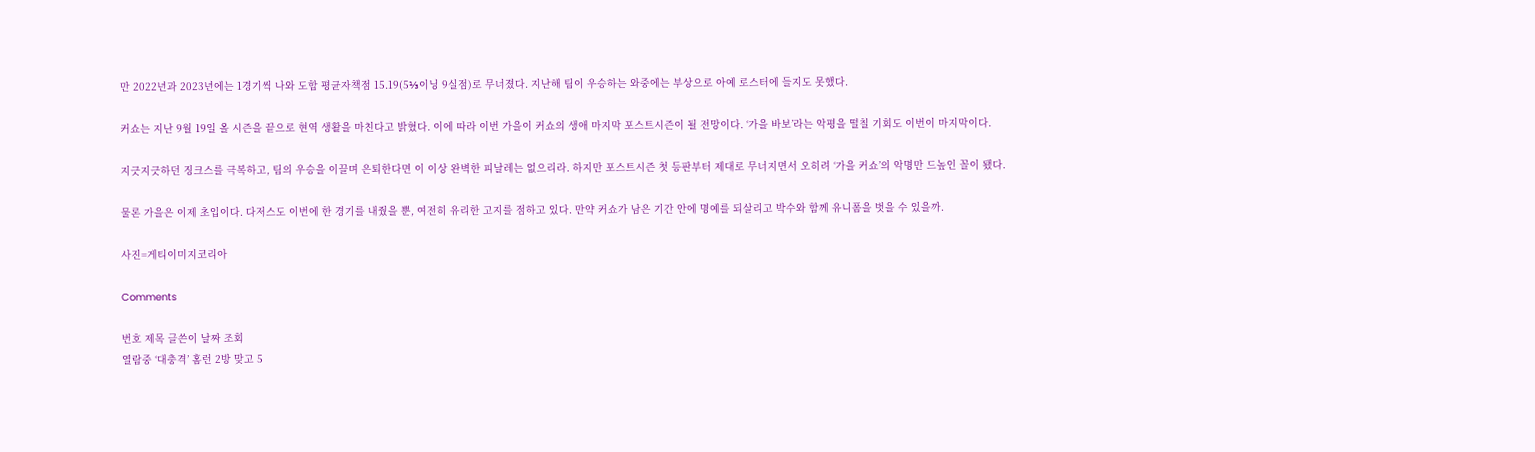만 2022년과 2023년에는 1경기씩 나와 도합 평균자책점 15.19(5⅓이닝 9실점)로 무너졌다. 지난해 팀이 우승하는 와중에는 부상으로 아예 로스터에 들지도 못했다.

커쇼는 지난 9월 19일 올 시즌을 끝으로 현역 생활을 마친다고 밝혔다. 이에 따라 이번 가을이 커쇼의 생애 마지막 포스트시즌이 될 전망이다. ‘가을 바보’라는 악평을 떨칠 기회도 이번이 마지막이다.

지긋지긋하던 징크스를 극복하고, 팀의 우승을 이끌며 은퇴한다면 이 이상 완벽한 피날레는 없으리라. 하지만 포스트시즌 첫 등판부터 제대로 무너지면서 오히려 ‘가을 커쇼’의 악명만 드높인 꼴이 됐다.

물론 가을은 이제 초입이다. 다저스도 이번에 한 경기를 내줬을 뿐, 여전히 유리한 고지를 점하고 있다. 만약 커쇼가 남은 기간 안에 명예를 되살리고 박수와 함께 유니폼을 벗을 수 있을까.

사진=게티이미지코리아

Comments

번호 제목 글쓴이 날짜 조회
열람중 ‘대충격’ 홈런 2방 맞고 5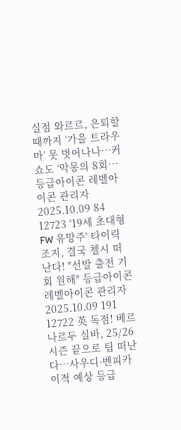실점 와르르, 은퇴할 때까지 ‘가을 트라우마’ 못 벗어나나…커쇼도 ‘악몽의 8회… 등급아이콘 레벨아이콘 관리자 2025.10.09 84
12723 '19세 초대형 FW 유망주' 타이릭 조지, 결국 첼시 떠난다! "선발 출전 기회 원해" 등급아이콘 레벨아이콘 관리자 2025.10.09 191
12722 英 독점! 베르나르두 실바, 25/26 시즌 끝으로 팀 떠난다…사우디·벤피카 이적 예상 등급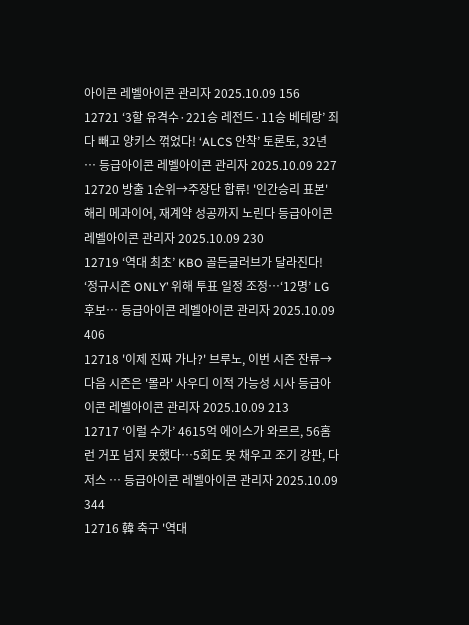아이콘 레벨아이콘 관리자 2025.10.09 156
12721 ‘3할 유격수·221승 레전드·11승 베테랑’ 죄다 빼고 양키스 꺾었다! ‘ALCS 안착’ 토론토, 32년 … 등급아이콘 레벨아이콘 관리자 2025.10.09 227
12720 방출 1순위→주장단 합류! '인간승리 표본' 해리 메과이어, 재계약 성공까지 노린다 등급아이콘 레벨아이콘 관리자 2025.10.09 230
12719 ‘역대 최초’ KBO 골든글러브가 달라진다! ‘정규시즌 ONLY’ 위해 투표 일정 조정…‘12명’ LG 후보… 등급아이콘 레벨아이콘 관리자 2025.10.09 406
12718 '이제 진짜 가나?' 브루노, 이번 시즌 잔류→다음 시즌은 '몰라' 사우디 이적 가능성 시사 등급아이콘 레벨아이콘 관리자 2025.10.09 213
12717 ‘이럴 수가’ 4615억 에이스가 와르르, 56홈런 거포 넘지 못했다…5회도 못 채우고 조기 강판, 다저스 … 등급아이콘 레벨아이콘 관리자 2025.10.09 344
12716 韓 축구 '역대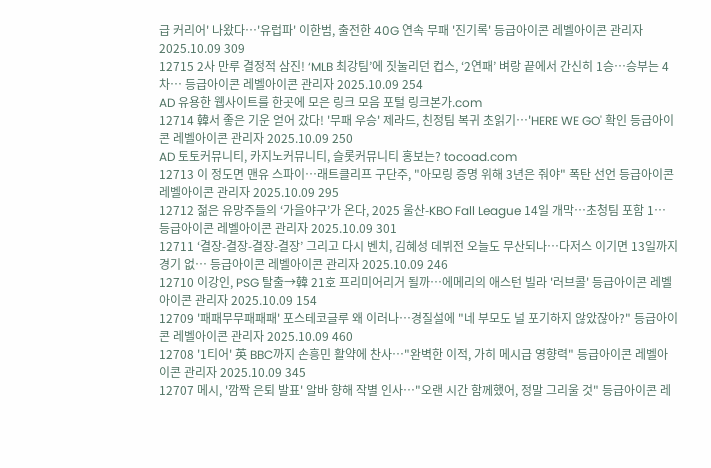급 커리어' 나왔다…'유럽파' 이한범, 출전한 40G 연속 무패 '진기록' 등급아이콘 레벨아이콘 관리자 2025.10.09 309
12715 2사 만루 결정적 삼진! ‘MLB 최강팀’에 짓눌리던 컵스, ‘2연패’ 벼랑 끝에서 간신히 1승…승부는 4차… 등급아이콘 레벨아이콘 관리자 2025.10.09 254
AD 유용한 웹사이트를 한곳에 모은 링크 모음 포털 링크본가.com
12714 韓서 좋은 기운 얻어 갔다! '무패 우승' 제라드, 친정팀 복귀 초읽기…'HERE WE GO' 확인 등급아이콘 레벨아이콘 관리자 2025.10.09 250
AD 토토커뮤니티, 카지노커뮤니티, 슬롯커뮤니티 홍보는? tocoad.com
12713 이 정도면 맨유 스파이…래트클리프 구단주, "아모링 증명 위해 3년은 줘야" 폭탄 선언 등급아이콘 레벨아이콘 관리자 2025.10.09 295
12712 젊은 유망주들의 ‘가을야구’가 온다, 2025 울산-KBO Fall League 14일 개막…초청팀 포함 1… 등급아이콘 레벨아이콘 관리자 2025.10.09 301
12711 ‘결장-결장-결장-결장’ 그리고 다시 벤치, 김혜성 데뷔전 오늘도 무산되나…다저스 이기면 13일까지 경기 없… 등급아이콘 레벨아이콘 관리자 2025.10.09 246
12710 이강인, PSG 탈출→韓 21호 프리미어리거 될까…에메리의 애스턴 빌라 '러브콜' 등급아이콘 레벨아이콘 관리자 2025.10.09 154
12709 '패패무무패패패' 포스테코글루 왜 이러나…경질설에 "네 부모도 널 포기하지 않았잖아?" 등급아이콘 레벨아이콘 관리자 2025.10.09 460
12708 '1티어' 英 BBC까지 손흥민 활약에 찬사…"완벽한 이적, 가히 메시급 영향력" 등급아이콘 레벨아이콘 관리자 2025.10.09 345
12707 메시, '깜짝 은퇴 발표' 알바 향해 작별 인사…"오랜 시간 함께했어, 정말 그리울 것" 등급아이콘 레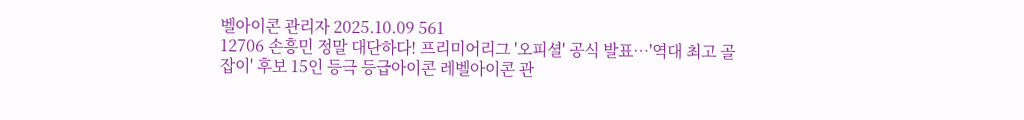벨아이콘 관리자 2025.10.09 561
12706 손흥민 정말 대단하다! 프리미어리그 '오피셜' 공식 발표…'역대 최고 골잡이' 후보 15인 등극 등급아이콘 레벨아이콘 관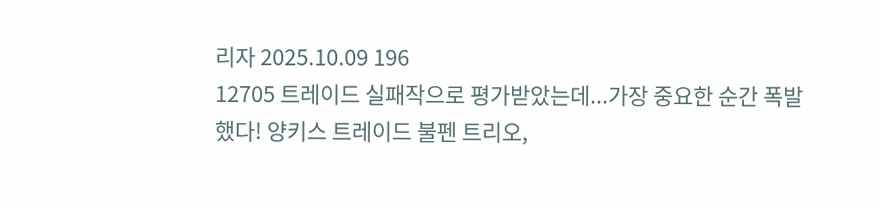리자 2025.10.09 196
12705 트레이드 실패작으로 평가받았는데...가장 중요한 순간 폭발했다! 양키스 트레이드 불펜 트리오,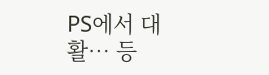PS에서 대활… 등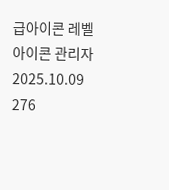급아이콘 레벨아이콘 관리자 2025.10.09 276